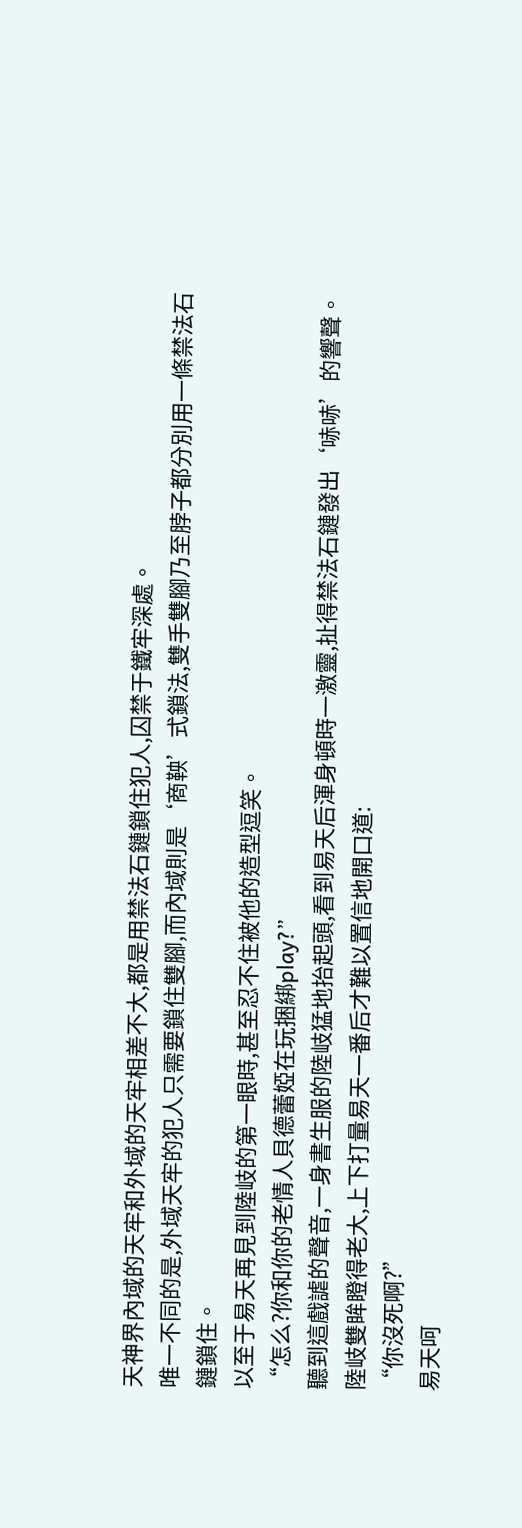天神界內域的天牢和外域的天牢相差不大,都是用禁法石鏈鎖住犯人,囚禁于鐵牢深處。
唯一不同的是,外域天牢的犯人只需要鎖住雙腳,而內域則是‘商鞅’式鎖法,雙手雙腳乃至脖子都分別用一條禁法石鏈鎖住。
以至于易天再見到陸岐的第一眼時,甚至忍不住被他的造型逗笑。
“怎么?你和你的老情人貝德蕾婭在玩捆綁play?”
聽到這戲謔的聲音,一身書生服的陸岐猛地抬起頭,看到易天后渾身頓時一激靈,扯得禁法石鏈發出‘哧哧’的響聲。
陸岐雙眸瞪得老大,上下打量易天一番后才難以置信地開口道:
“你沒死啊?”
易天呵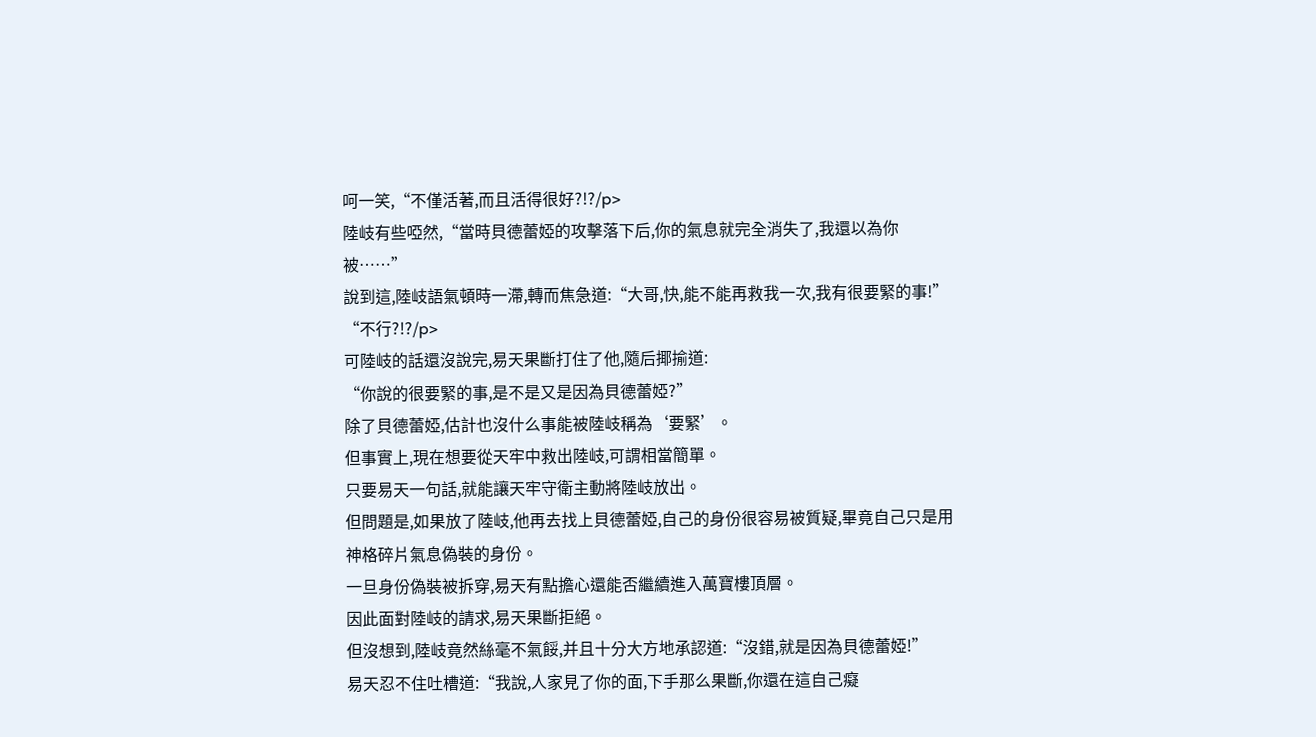呵一笑,“不僅活著,而且活得很好?!?/p>
陸岐有些啞然,“當時貝德蕾婭的攻擊落下后,你的氣息就完全消失了,我還以為你被……”
說到這,陸岐語氣頓時一滯,轉而焦急道:“大哥,快,能不能再救我一次,我有很要緊的事!”
“不行?!?/p>
可陸岐的話還沒說完,易天果斷打住了他,隨后揶揄道:
“你說的很要緊的事,是不是又是因為貝德蕾婭?”
除了貝德蕾婭,估計也沒什么事能被陸岐稱為‘要緊’。
但事實上,現在想要從天牢中救出陸岐,可謂相當簡單。
只要易天一句話,就能讓天牢守衛主動將陸岐放出。
但問題是,如果放了陸岐,他再去找上貝德蕾婭,自己的身份很容易被質疑,畢竟自己只是用神格碎片氣息偽裝的身份。
一旦身份偽裝被拆穿,易天有點擔心還能否繼續進入萬寶樓頂層。
因此面對陸岐的請求,易天果斷拒絕。
但沒想到,陸岐竟然絲毫不氣餒,并且十分大方地承認道:“沒錯,就是因為貝德蕾婭!”
易天忍不住吐槽道:“我說,人家見了你的面,下手那么果斷,你還在這自己癡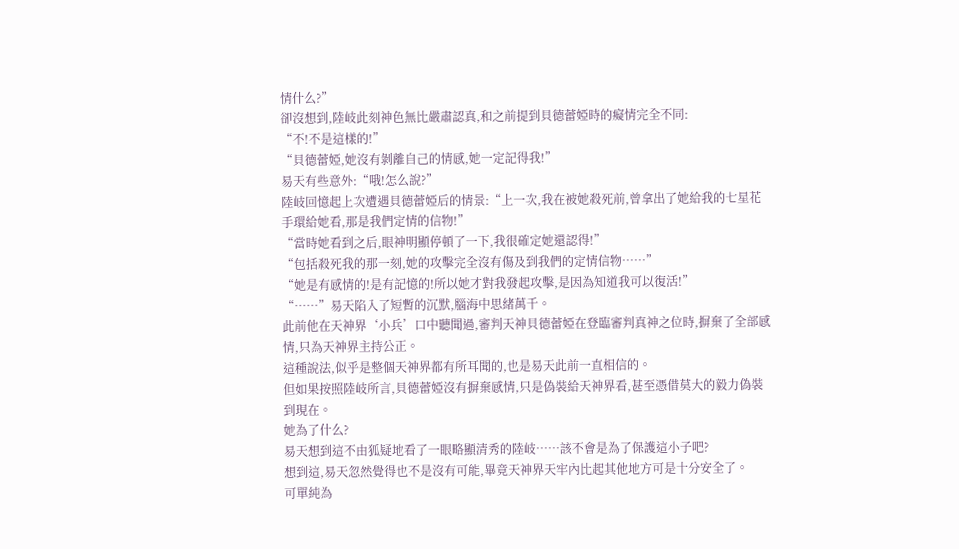情什么?”
卻沒想到,陸岐此刻神色無比嚴肅認真,和之前提到貝德蕾婭時的癡情完全不同:
“不!不是這樣的!”
“貝德蕾婭,她沒有剝離自己的情感,她一定記得我!”
易天有些意外:“哦!怎么說?”
陸岐回憶起上次遭遇貝德蕾婭后的情景:“上一次,我在被她殺死前,曾拿出了她給我的七星花手環給她看,那是我們定情的信物!”
“當時她看到之后,眼神明顯停頓了一下,我很確定她還認得!”
“包括殺死我的那一刻,她的攻擊完全沒有傷及到我們的定情信物……”
“她是有感情的!是有記憶的!所以她才對我發起攻擊,是因為知道我可以復活!”
“……”易天陷入了短暫的沉默,腦海中思緒萬千。
此前他在天神界‘小兵’口中聽聞過,審判天神貝德蕾婭在登臨審判真神之位時,摒棄了全部感情,只為天神界主持公正。
這種說法,似乎是整個天神界都有所耳聞的,也是易天此前一直相信的。
但如果按照陸岐所言,貝德蕾婭沒有摒棄感情,只是偽裝給天神界看,甚至憑借莫大的毅力偽裝到現在。
她為了什么?
易天想到這不由狐疑地看了一眼略顯清秀的陸岐……該不會是為了保護這小子吧?
想到這,易天忽然覺得也不是沒有可能,畢竟天神界天牢內比起其他地方可是十分安全了。
可單純為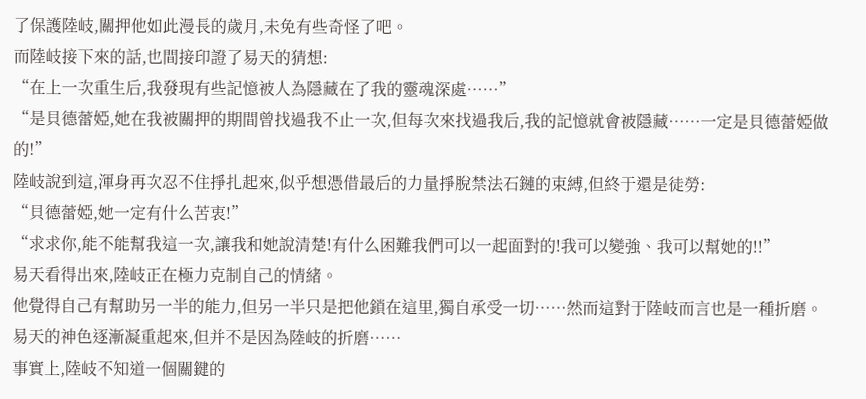了保護陸岐,關押他如此漫長的歲月,未免有些奇怪了吧。
而陸岐接下來的話,也間接印證了易天的猜想:
“在上一次重生后,我發現有些記憶被人為隱藏在了我的靈魂深處……”
“是貝德蕾婭,她在我被關押的期間曾找過我不止一次,但每次來找過我后,我的記憶就會被隱藏……一定是貝德蕾婭做的!”
陸岐說到這,渾身再次忍不住掙扎起來,似乎想憑借最后的力量掙脫禁法石鏈的束縛,但終于還是徒勞:
“貝德蕾婭,她一定有什么苦衷!”
“求求你,能不能幫我這一次,讓我和她說清楚!有什么困難我們可以一起面對的!我可以變強、我可以幫她的!!”
易天看得出來,陸岐正在極力克制自己的情緒。
他覺得自己有幫助另一半的能力,但另一半只是把他鎖在這里,獨自承受一切……然而這對于陸岐而言也是一種折磨。
易天的神色逐漸凝重起來,但并不是因為陸岐的折磨……
事實上,陸岐不知道一個關鍵的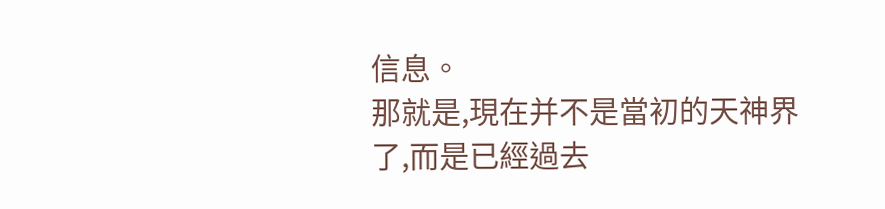信息。
那就是,現在并不是當初的天神界了,而是已經過去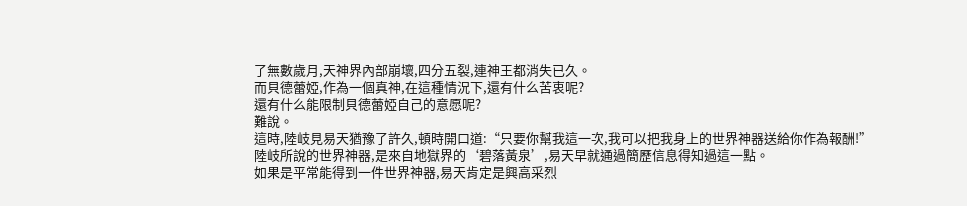了無數歲月,天神界內部崩壞,四分五裂,連神王都消失已久。
而貝德蕾婭,作為一個真神,在這種情況下,還有什么苦衷呢?
還有什么能限制貝德蕾婭自己的意愿呢?
難說。
這時,陸岐見易天猶豫了許久,頓時開口道:“只要你幫我這一次,我可以把我身上的世界神器送給你作為報酬!”
陸岐所說的世界神器,是來自地獄界的‘碧落黃泉’,易天早就通過簡歷信息得知過這一點。
如果是平常能得到一件世界神器,易天肯定是興高采烈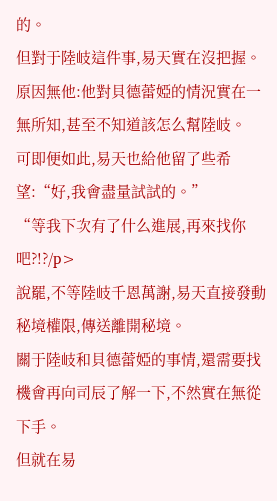的。
但對于陸岐這件事,易天實在沒把握。
原因無他:他對貝德蕾婭的情況實在一無所知,甚至不知道該怎么幫陸岐。
可即便如此,易天也給他留了些希望:“好,我會盡量試試的。”
“等我下次有了什么進展,再來找你吧?!?/p>
說罷,不等陸岐千恩萬謝,易天直接發動秘境權限,傳送離開秘境。
關于陸岐和貝德蕾婭的事情,還需要找機會再向司辰了解一下,不然實在無從下手。
但就在易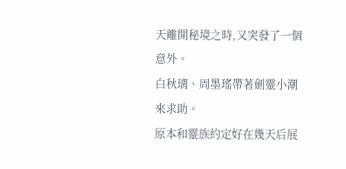天離開秘境之時,又突發了一個意外。
白秋璃、周墨瑤帶著劍靈小潮來求助。
原本和靈族約定好在幾天后展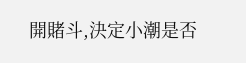開賭斗,決定小潮是否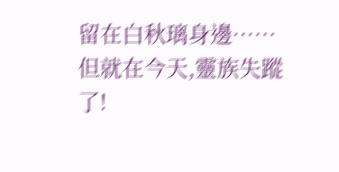留在白秋璃身邊……
但就在今天,靈族失蹤了!